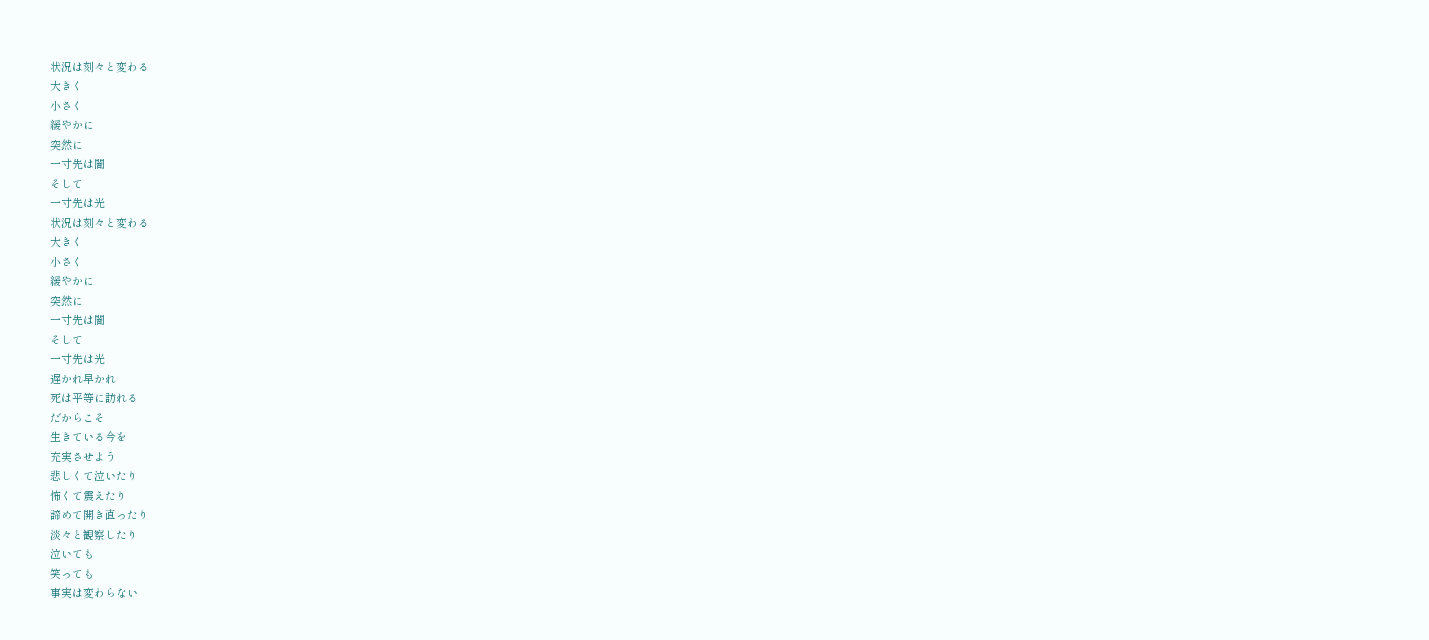状況は刻々と変わる
大きく
小さく
緩やかに
突然に
一寸先は闇
そして
一寸先は光
状況は刻々と変わる
大きく
小さく
緩やかに
突然に
一寸先は闇
そして
一寸先は光
遅かれ早かれ
死は平等に訪れる
だからこそ
生きている今を
充実させよう
悲しくて泣いたり
怖くて震えたり
諦めて開き直ったり
淡々と観察したり
泣いても
笑っても
事実は変わらない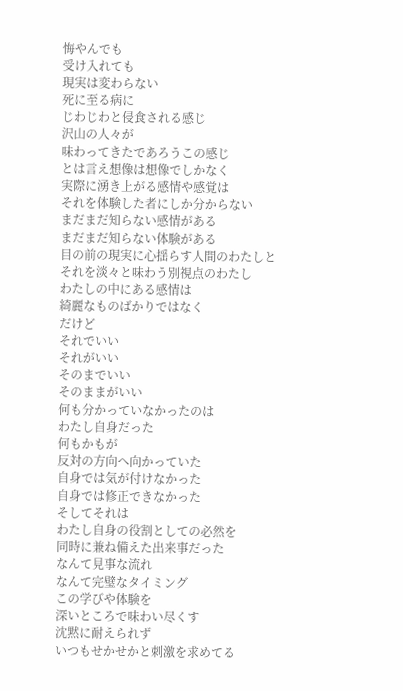悔やんでも
受け入れても
現実は変わらない
死に至る病に
じわじわと侵食される感じ
沢山の人々が
味わってきたであろうこの感じ
とは言え想像は想像でしかなく
実際に湧き上がる感情や感覚は
それを体験した者にしか分からない
まだまだ知らない感情がある
まだまだ知らない体験がある
目の前の現実に心揺らす人間のわたしと
それを淡々と味わう別視点のわたし
わたしの中にある感情は
綺麗なものばかりではなく
だけど
それでいい
それがいい
そのまでいい
そのままがいい
何も分かっていなかったのは
わたし自身だった
何もかもが
反対の方向へ向かっていた
自身では気が付けなかった
自身では修正できなかった
そしてそれは
わたし自身の役割としての必然を
同時に兼ね備えた出来事だった
なんて見事な流れ
なんて完璧なタイミング
この学びや体験を
深いところで味わい尽くす
沈黙に耐えられず
いつもせかせかと刺激を求めてる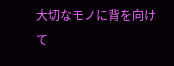大切なモノに背を向けて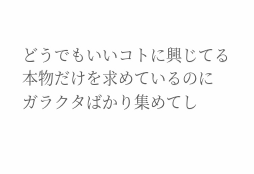どうでもいいコトに興じてる
本物だけを求めているのに
ガラクタばかり集めてし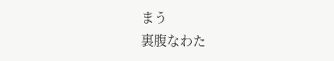まう
裏腹なわた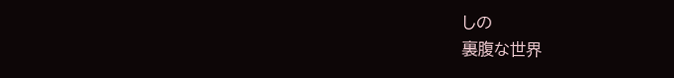しの
裏腹な世界